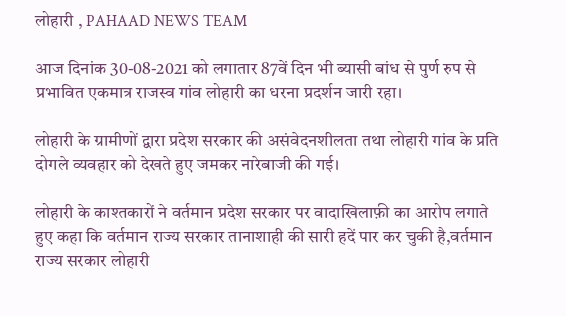लोहारी , PAHAAD NEWS TEAM

आज दिनांक 30-08-2021 को लगातार 87वें दिन भी ब्यासी बांध से पुर्ण रुप से प्रभावित एकमात्र राजस्व गांव लोहारी का धरना प्रदर्शन जारी रहा।

लोहारी के ग्रामीणों द्वारा प्रदेश सरकार की असंवेदनशीलता तथा लोहारी गांव के प्रति दोगले व्यवहार को देखते हुए जमकर नारेबाजी की गई।

लोहारी के काश्तकारों ने वर्तमान प्रदेश सरकार पर वादाखिलाफ़ी का आरोप लगाते हुए कहा कि वर्तमान राज्य सरकार तानाशाही की सारी हदें पार कर चुकी है,वर्तमान राज्य सरकार लोहारी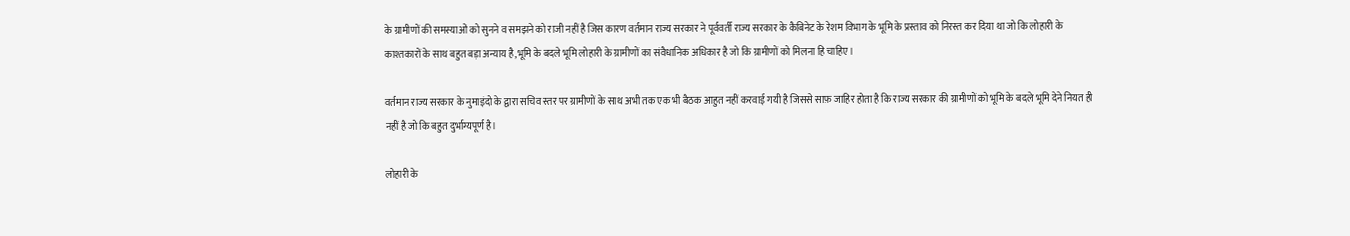के ग्रामीणों की समस्याओं को सुनने व समझने को राजी नहीं है जिस कारण वर्तमान राज्य सरकार ने पूर्ववर्ती राज्य सरकार के कैबिनेट के रेशम विभाग के भूमि के प्रस्ताव को निरस्त कर दिया था जो कि लोहारी के काश्तकारों के साथ बहुत बड़ा अन्याय है,भूमि के बदले भूमि लोहारी के ग्रामीणों का संवैधानिक अधिकार है जो कि ग्रामीणों को मिलना हि चाहिए।

वर्तमान राज्य सरकार के नुमाइंदो के द्वारा सचिव स्तर पर ग्रामीणों के साथ अभी तक एक भी बैठक आहुत नहीं करवाई गयी है जिससे साफ़ जाहिर होता है कि राज्य सरकार की ग्रामीणों को भूमि के बदले भूमि देने नियत ही नहीं है जो कि बहुत दुर्भाग्यपूर्ण है।

लोहारी के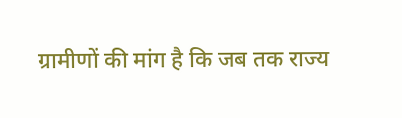ग्रामीणों की मांग है कि जब तक राज्य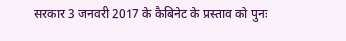सरकार 3 जनवरी 2017 के कैबिनेट के प्रस्ताव को पुनः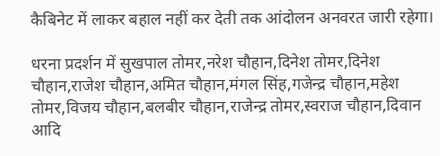कैबिनेट में लाकर बहाल नहीं कर देती तक आंदोलन अनवरत जारी रहेगा।

धरना प्रदर्शन में सुखपाल तोमर,नरेश चौहान,दिनेश तोमर,दिनेश चौहान,राजेश चौहान,अमित चौहान,मंगल सिंह,गजेन्द्र चौहान,महेश तोमर,विजय चौहान,बलबीर चौहान,राजेन्द्र तोमर,स्वराज चौहान,दिवान आदि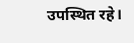उपस्थित रहे।